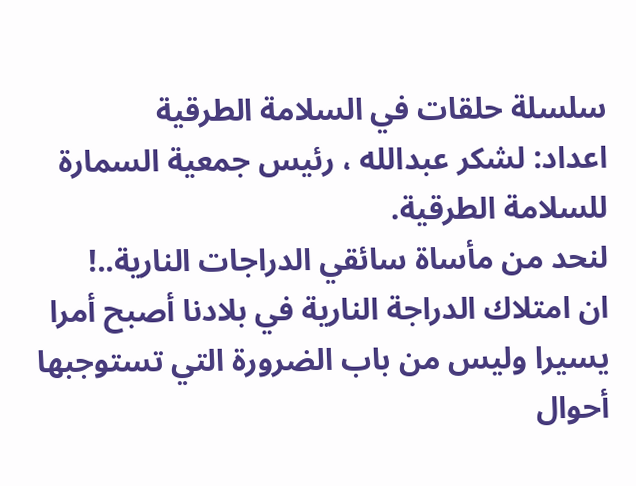سلسلة حلقات في السلامة الطرقية
اعداد: لشكر عبدالله ، رئيس جمعية السمارة للسلامة الطرقية.
لنحد من مأساة سائقي الدراجات النارية..!
ان امتلاك الدراجة النارية في بلادنا أصبح أمرا يسيرا وليس من باب الضرورة التي تستوجبها أحوال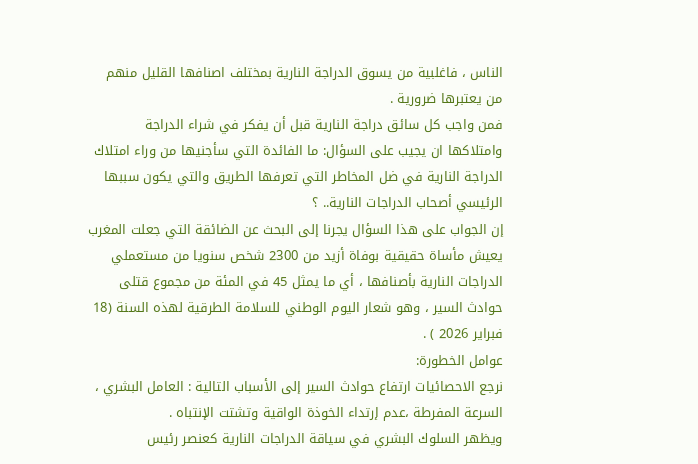الناس ، فاغلبية من يسوق الدراجة النارية بمختلف اصنافها القليل منهم من يعتبرها ضرورية .
فمن واجب كل سائق دراجة النارية قبل أن يفكر في شراء الدراجة وامتلاكها ان يجيب على السؤال: ما الفائدة التي سأجنيها من وراء امتلاك الدراجة النارية في ضل المخاطر التي تعرفها الطريق والتي يكون سببها الرئيسي أصحاب الدراجات النارية.. ؟
إن الجواب على هذا السؤال يجرنا إلى البحث عن الضائقة التي جعلت المغرب يعيش مأساة حقيقية بوفاة أزيد من 2300 شخص سنويا من مستعملي الدراجات النارية بأصنافها ، أي ما يمثل 45 في المئة من مجموع قتلى حوادث السير ، وهو شعار اليوم الوطني للسلامة الطرقية لهذه السنة (18 فبراير 2026 ) .
عوامل الخطورة:
نرجع الاحصائيات ارتفاع حوادث السير إلى الأسباب التالية : العامل البشري ، السرعة المفرطة ،عدم إرتداء الخوذة الواقية وتشتت الإنتباه .
ويظهر السلوك البشري في سياقة الدراجات النارية كعنصر رئيس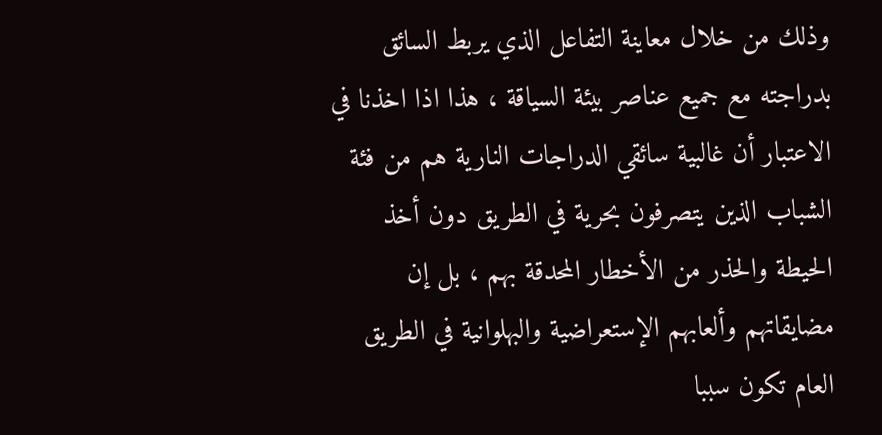وذلك من خلال معاينة التفاعل الذي يربط السائق بدراجته مع جميع عناصر بيئة السياقة ، هذا اذا اخذنا في الاعتبار أن غالبية سائقي الدراجات النارية هم من فئة الشباب الذين يتصرفون بحرية في الطريق دون أخذ الحيطة والحذر من الأخطار المحدقة بهم ، بل إن مضايقاتهم وألعابهم الإستعراضية والبهلوانية في الطريق العام تكون سببا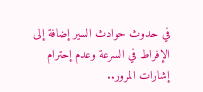في حدوث حوادث السير إضافة إلى الإفراط في السرعة وعدم إحترام إشارات المرور..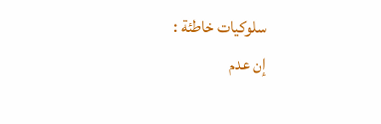سلوكيات خاطئة :
إن عدم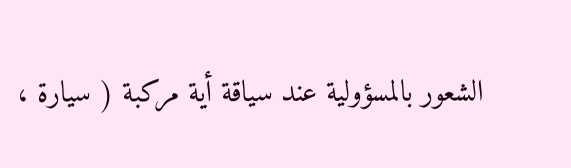الشعور بالمسؤولية عند سياقة أية مركبة ( سيارة ،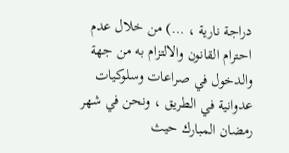دراجة نارية ، …) من خلال عدم احترام القانون والالتزام به من جهة والدخول في صراعات وسلوكيات عدوانية في الطريق ، ونحن في شهر رمضان المبارك حيث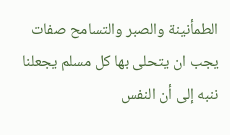الطمأنينة والصبر والتسامح صفات يجب ان يتحلى بها كل مسلم يجعلنا ننبه إلى أن النفس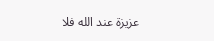عزيزة عند الله فلا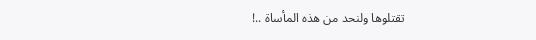تقتلوها ولنحد من هذه المأساة ..!